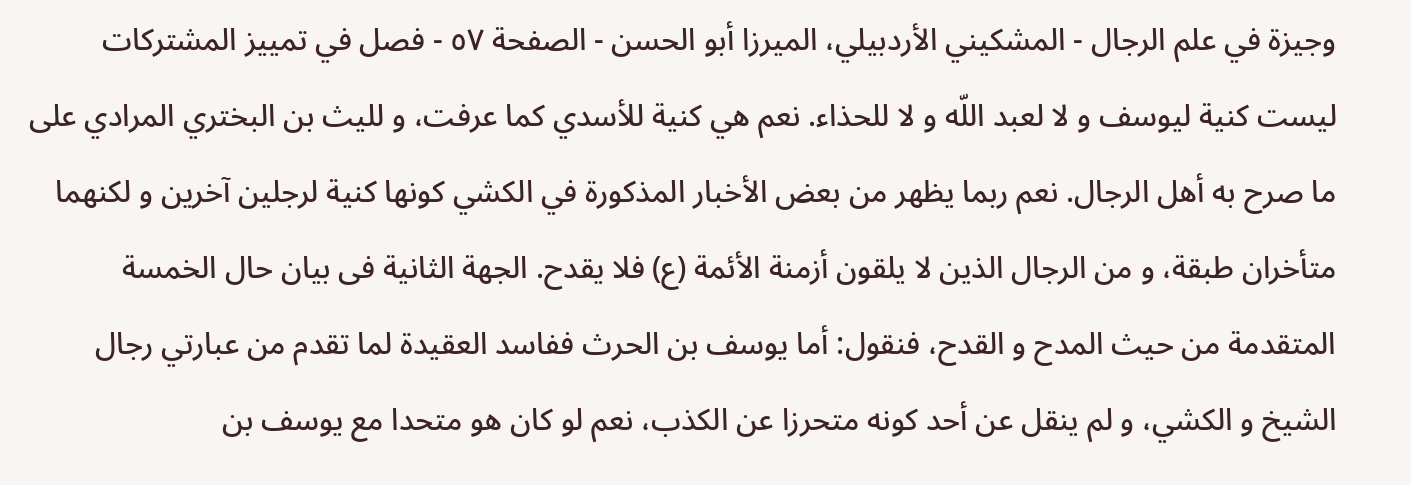وجيزة في علم الرجال - المشكيني الأردبيلي، الميرزا أبو الحسن - الصفحة ٥٧ - فصل في تمييز المشتركات
ليست كنية ليوسف و لا لعبد اللّه و لا للحذاء. نعم هي كنية للأسدي كما عرفت، و لليث بن البختري المرادي على ما صرح به أهل الرجال. نعم ربما يظهر من بعض الأخبار المذكورة في الكشي كونها كنية لرجلين آخرين و لكنهما متأخران طبقة، و من الرجال الذين لا يلقون أزمنة الأئمة (ع) فلا يقدح. الجهة الثانية فى بيان حال الخمسة المتقدمة من حيث المدح و القدح، فنقول: أما يوسف بن الحرث ففاسد العقيدة لما تقدم من عبارتي رجال الشيخ و الكشي، و لم ينقل عن أحد كونه متحرزا عن الكذب، نعم لو كان هو متحدا مع يوسف بن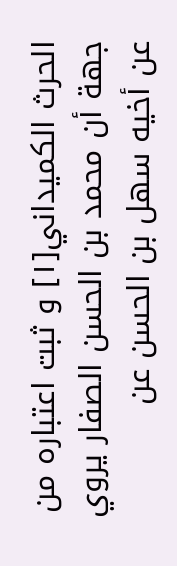الحرث الكميداني[١] و ثبت اعتباره من جهة أن محمد بن الحسن الصفار يروي عن أخيه سهل بن الحسن عن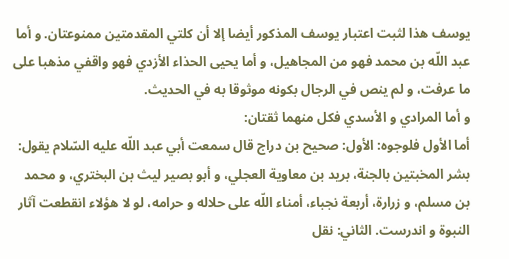يوسف هذا لثبت اعتبار يوسف المذكور أيضا إلا أن كلتي المقدمتين ممنوعتان. و أما عبد اللّه بن محمد فهو من المجاهيل، و أما يحيى الحذاء الأزدي فهو واقفي مذهبا على ما عرفت، و لم ينص في الرجال بكونه موثوقا به في الحديث.
و أما المرادي و الأسدي فكل منهما ثقتان:
أما الأول فلوجوه: الأول: صحيح بن دراج قال سمعت أبي عبد اللّه عليه السّلام يقول: بشر المخبتين بالجنة، بريد بن معاوية العجلي، و أبو بصير ليث بن البختري، و محمد بن مسلم، و زرارة، أربعة نجباء، أمناء اللّه على حلاله و حرامه، لو لا هؤلاء انقطعت آثار النبوة و اندرست. الثاني: نقل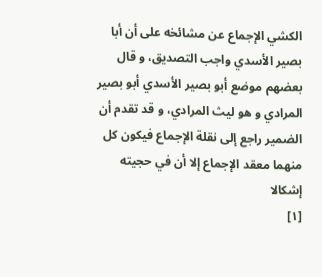الكشي الإجماع عن مشائخه على أن أبا بصير الأسدي واجب التصديق، و قال بعضهم موضع أبو بصير الأسدي أبو بصير المرادي و هو ليث المرادي، و قد تقدم أن الضمير راجع إلى نقلة الإجماع فيكون كل منهما معقد الإجماع إلا أن في حجيته إشكالا
[١]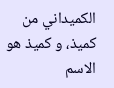الكميداني من كميذ، و كميذ هو الاسم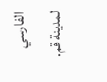الفارسي لمدينة قم.